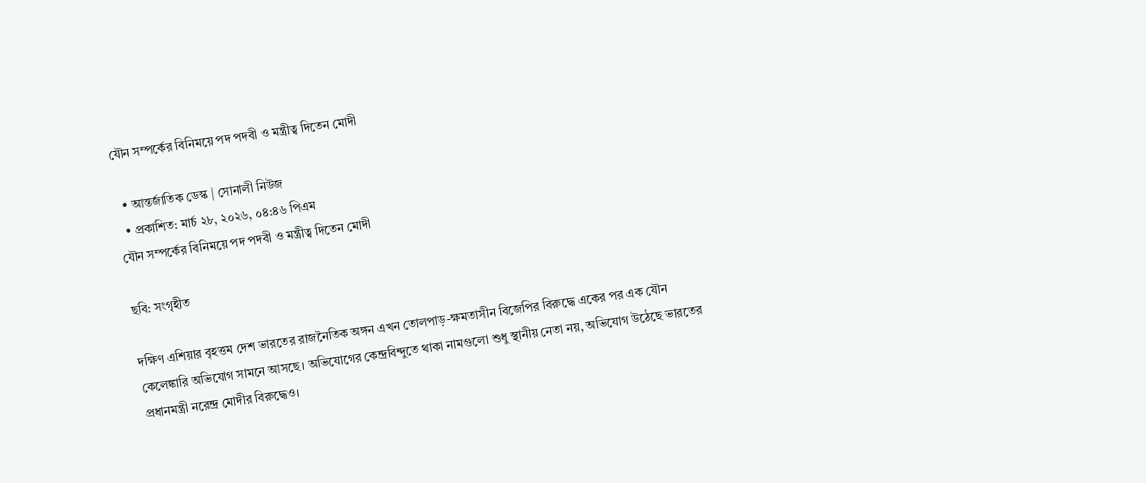যৌন সম্পর্কের বিনিময়ে পদ পদবী ও মন্ত্রীত্ব দিতেন মোদী

  • আন্তর্জাতিক ডেস্ক | সোনালী নিউজ
  • প্রকাশিত: মার্চ ২৮, ২০২৬, ০৪:৪৬ পিএম
যৌন সম্পর্কের বিনিময়ে পদ পদবী ও মন্ত্রীত্ব দিতেন মোদী

ছবি: সংগৃহীত

দক্ষিণ এশিয়ার বৃহত্তম দেশ ভারতের রাজনৈতিক অঙ্গন এখন তোলপাড়-ক্ষমতাসীন বিজেপির বিরুদ্ধে একের পর এক যৌন কেলেঙ্কারি অভিযোগ সামনে আসছে। অভিযোগের কেন্দ্রবিন্দুতে থাকা নামগুলো শুধু স্থানীয় নেতা নয়, অভিযোগ উঠেছে ভারতের প্রধানমন্ত্রী নরেন্দ্র মোদীর বিরুদ্ধেও।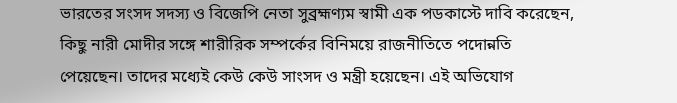ভারতের সংসদ সদস্য ও বিজেপি নেতা সুব্রহ্মণ্যম স্বামী এক পডকাস্টে দাবি করেছেন, কিছু নারী মোদীর সঙ্গে শারীরিক সম্পর্কের বিনিময়ে রাজনীতিতে পদোন্নতি পেয়েছেন। তাদের মধ্যেই কেউ কেউ সাংসদ ও মন্ত্রী হয়েছেন। এই অভিযোগ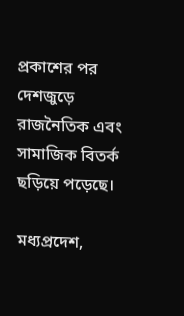প্রকাশের পর দেশজুড়ে রাজনৈতিক এবং সামাজিক বিতর্ক ছড়িয়ে পড়েছে।

মধ্যপ্রদেশ,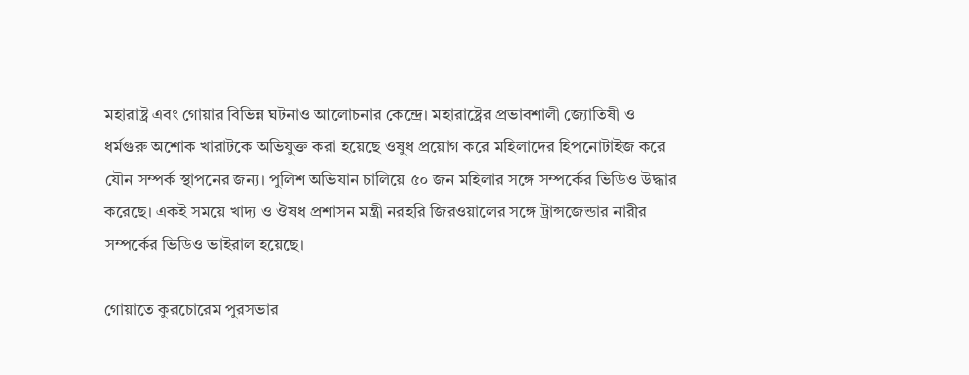মহারাষ্ট্র এবং গোয়ার বিভিন্ন ঘটনাও আলোচনার কেন্দ্রে। মহারাষ্ট্রের প্রভাবশালী জ্যোতিষী ও ধর্মগুরু অশোক খারাটকে অভিযুক্ত করা হয়েছে ওষুধ প্রয়োগ করে মহিলাদের হিপনোটাইজ করে যৌন সম্পর্ক স্থাপনের জন্য। পুলিশ অভিযান চালিয়ে ৫০ জন মহিলার সঙ্গে সম্পর্কের ভিডিও উদ্ধার করেছে। একই সময়ে খাদ্য ও ঔষধ প্রশাসন মন্ত্রী নরহরি জিরওয়ালের সঙ্গে ট্রান্সজেন্ডার নারীর সম্পর্কের ভিডিও ভাইরাল হয়েছে।

গোয়াতে কুরচোরেম পুরসভার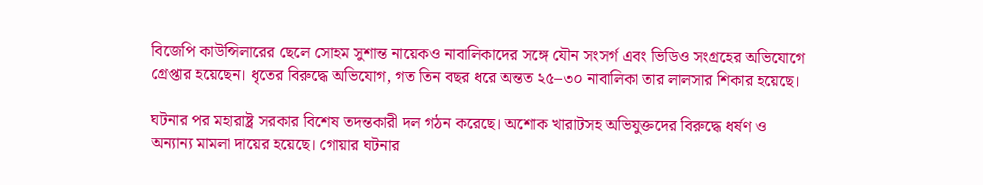বিজেপি কাউন্সিলারের ছেলে সোহম সুশান্ত নায়েকও নাবালিকাদের সঙ্গে যৌন সংসর্গ এবং ভিডিও সংগ্রহের অভিযোগে গ্রেপ্তার হয়েছেন। ধৃতের বিরুদ্ধে অভিযোগ, গত তিন বছর ধরে অন্তত ২৫–৩০ নাবালিকা তার লালসার শিকার হয়েছে।

ঘটনার পর মহারাষ্ট্র সরকার বিশেষ তদন্তকারী দল গঠন করেছে। অশোক খারাটসহ অভিযুক্তদের বিরুদ্ধে ধর্ষণ ও অন্যান্য মামলা দায়ের হয়েছে। গোয়ার ঘটনার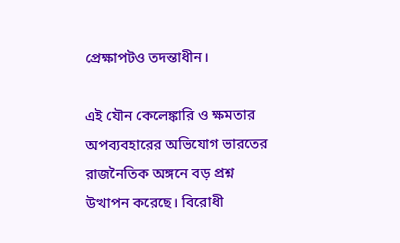প্রেক্ষাপটও তদন্তাধীন।

এই যৌন কেলেঙ্কারি ও ক্ষমতার অপব্যবহারের অভিযোগ ভারতের রাজনৈতিক অঙ্গনে বড় প্রশ্ন উত্থাপন করেছে। বিরোধী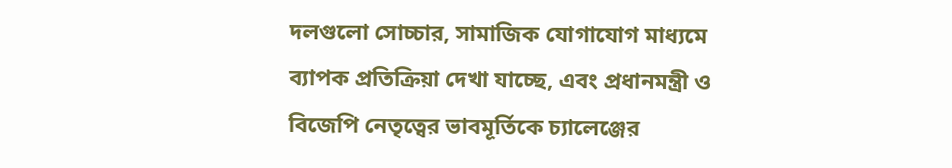দলগুলো সোচ্চার, সামাজিক যোগাযোগ মাধ্যমে ব্যাপক প্রতিক্রিয়া দেখা যাচ্ছে, এবং প্রধানমন্ত্রী ও বিজেপি নেতৃত্বের ভাবমূর্তিকে চ্যালেঞ্জের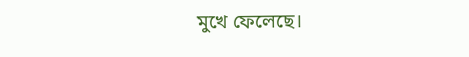মুখে ফেলেছে।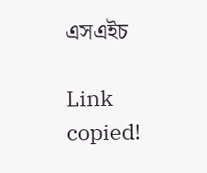এসএইচ

Link copied!